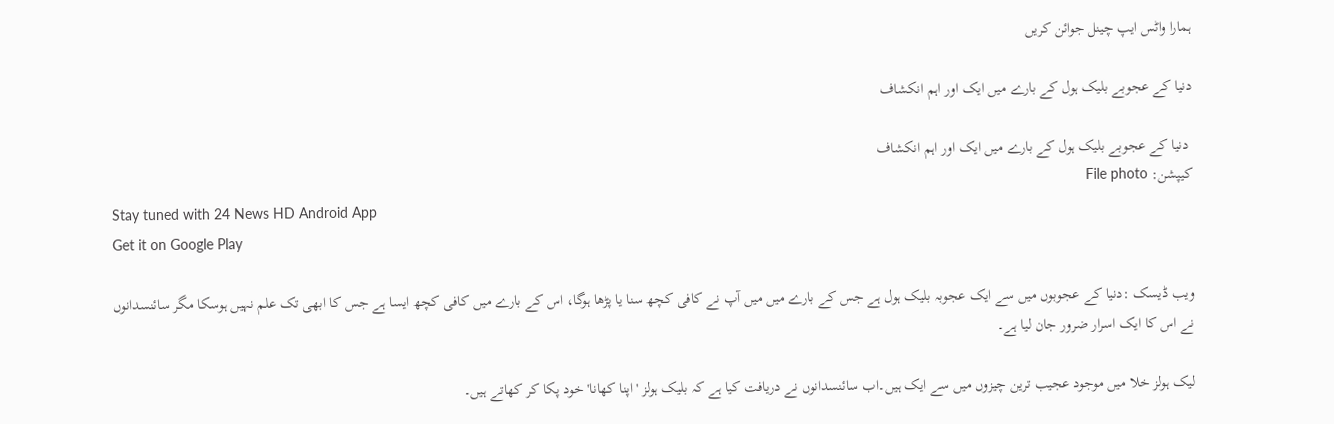ہمارا واٹس ایپ چینل جوائن کریں

دنیا کے عجوبے بلیک ہول کے بارے میں ایک اور اہم انکشاف

 دنیا کے عجوبے بلیک ہول کے بارے میں ایک اور اہم انکشاف
کیپشن: File photo
Stay tuned with 24 News HD Android App
Get it on Google Play

ویب ڈیسک :دنیا کے عجوبوں میں سے ایک عجوبہ بلیک ہول ہے جس کے بارے میں میں آپ نے کافی کچھ سنا یا پڑھا ہوگا، اس کے بارے میں کافی کچھ ایسا ہے جس کا ابھی تک علم نہیں ہوسکا مگر سائنسدانوں نے اس کا ایک اسرار ضرور جان لیا ہے۔

لیک ہولز خلا میں موجود عجیب ترین چیزوں میں سے ایک ہیں۔اب سائنسدانوں نے دریافت کیا ہے کہ بلیک ہولز 'اپنا کھانا' خود پکا کر کھاتے ہیں۔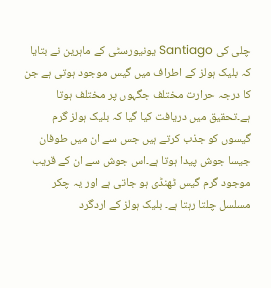چلی کی Santiago یونیورسٹی کے ماہرین نے بتایا کہ بلیک ہولز کے اطراف میں گیس موجود ہوتی ہے جن کا درجہ حرارت مختلف جگہوں پر مختلف ہوتا ہے۔تحقیق میں دریافت کیا گیا کہ بلیک ہولز گرم گیسوں کو جذب کرتے ہیں جس سے ان میں طوفان جیسا جوش پیدا ہوتا ہے۔اس جوش سے ان کے قریب موجود گرم گیس ٹھنڈی ہو جاتی ہے اور یہ چکر مسلسل چلتا رہتا ہے۔ بلیک ہولز کے اردگرد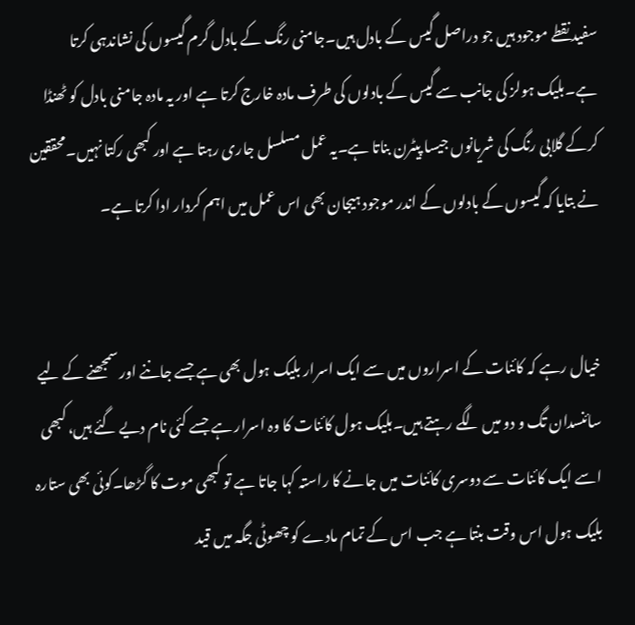سفید نقطے موجود ہیں جو دراصل گیس کے بادل ہیں۔جامنی رنگ کے بادل گرم گیسوں کی نشاندہی کرتا ہے۔بلیک ہولز کی جانب سے گیس کے بادلوں کی طرف مادہ خارج کرتا ہے اور یہ مادہ جامنی بادل کو ٹھنڈا کرکے گلابی رنگ کی شریانوں جیسا پیٹرن بناتا ہے۔یہ عمل مسلسل جاری رہتا ہے اور کبھی رکتا نہیں۔محققین نے بتایا کہ گیسوں کے بادلوں کے اندر موجود ہیجان بھی اس عمل میں اہم کردار ادا کرتا ہے۔


خیال رہے کہ کائنات کے اسراروں میں سے ایک اسرار بلیک ہول بھی ہے جسے جاننے اور سمجھنے کے لیے سائنسدان تگ و دو میں لگے رہتے ہیں۔بلیک ہول کائنات کا وہ اسرار ہے جسے کئی نام دیے گئے ہیں، کبھی اسے ایک کائنات سے دوسری کائنات میں جانے کا راستہ کہا جاتا ہے تو کبھی موت کا گڑھا۔کوئی بھی ستارہ بلیک ہول اس وقت بنتا ہے جب اس کے تمام مادے کو چھوٹی جگہ میں قید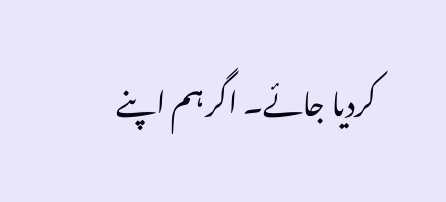کردیا جائے۔ اگر ہم اپنے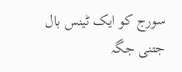سورج کو ایک ٹینس بال جتنی جگہ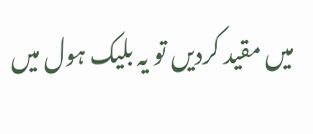میں مقید کردیں تو یہ بلیک ہول میں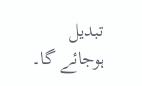تبدیل ہوجائے گا۔